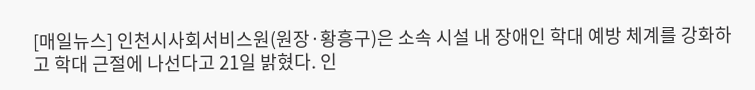[매일뉴스] 인천시사회서비스원(원장·황흥구)은 소속 시설 내 장애인 학대 예방 체계를 강화하고 학대 근절에 나선다고 21일 밝혔다. 인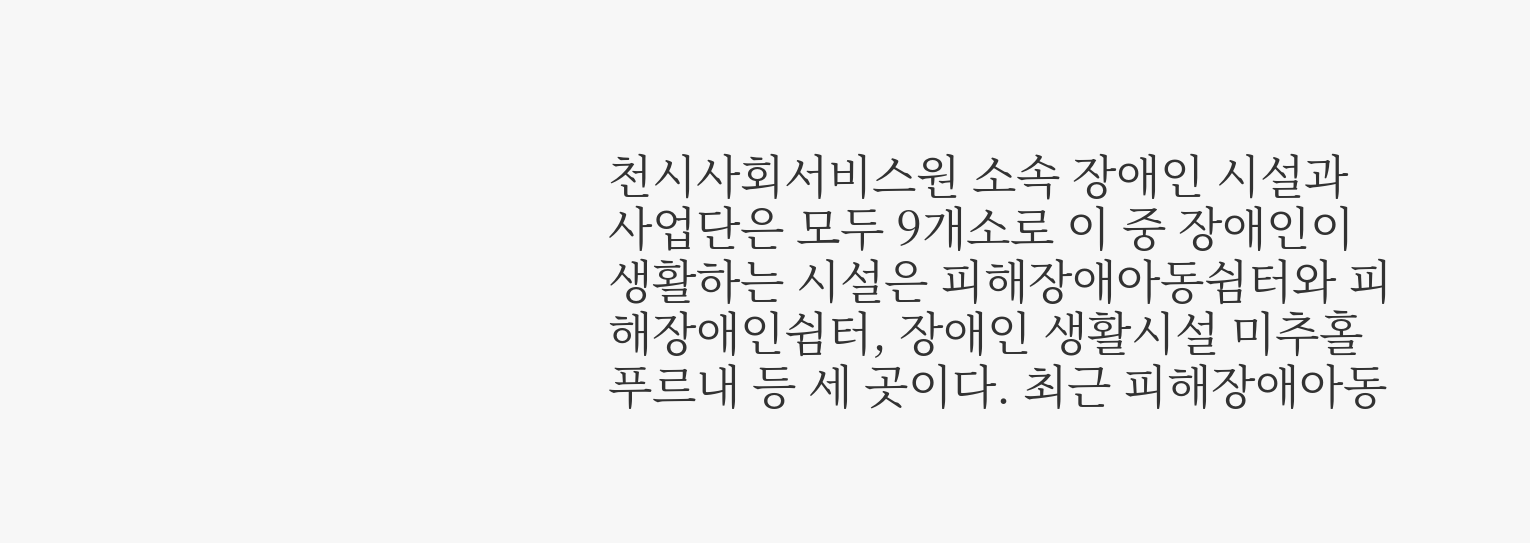천시사회서비스원 소속 장애인 시설과 사업단은 모두 9개소로 이 중 장애인이 생활하는 시설은 피해장애아동쉼터와 피해장애인쉼터, 장애인 생활시설 미추홀푸르내 등 세 곳이다. 최근 피해장애아동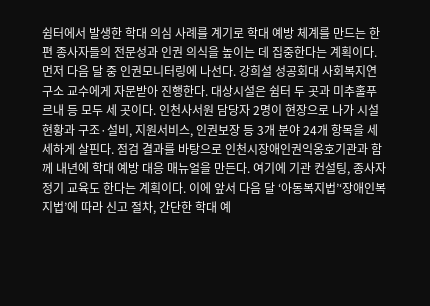쉼터에서 발생한 학대 의심 사례를 계기로 학대 예방 체계를 만드는 한편 종사자들의 전문성과 인권 의식을 높이는 데 집중한다는 계획이다. 먼저 다음 달 중 인권모니터링에 나선다. 강희설 성공회대 사회복지연구소 교수에게 자문받아 진행한다. 대상시설은 쉼터 두 곳과 미추홀푸르내 등 모두 세 곳이다. 인천사서원 담당자 2명이 현장으로 나가 시설 현황과 구조·설비, 지원서비스, 인권보장 등 3개 분야 24개 항목을 세세하게 살핀다. 점검 결과를 바탕으로 인천시장애인권익옹호기관과 함께 내년에 학대 예방 대응 매뉴얼을 만든다. 여기에 기관 컨설팅, 종사자 정기 교육도 한다는 계획이다. 이에 앞서 다음 달 ‘아동복지법’‘장애인복지법’에 따라 신고 절차, 간단한 학대 예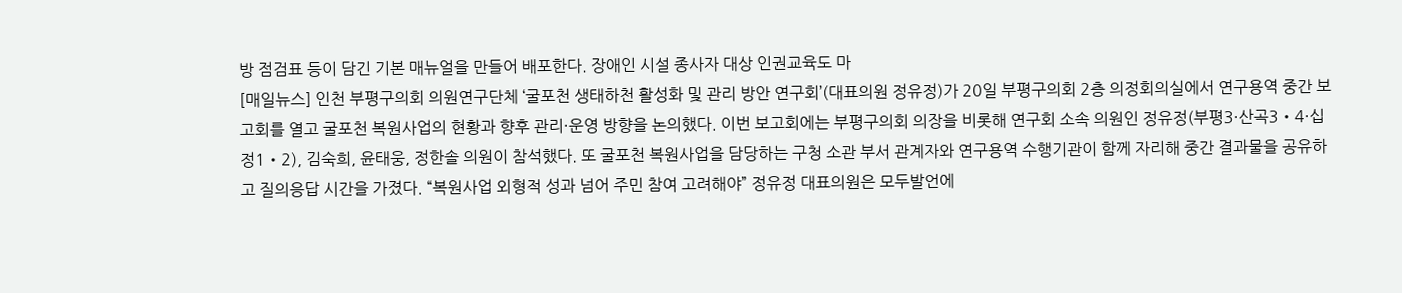방 점검표 등이 담긴 기본 매뉴얼을 만들어 배포한다. 장애인 시설 종사자 대상 인권교육도 마
[매일뉴스] 인천 부평구의회 의원연구단체 ‘굴포천 생태하천 활성화 및 관리 방안 연구회’(대표의원 정유정)가 20일 부평구의회 2층 의정회의실에서 연구용역 중간 보고회를 열고 굴포천 복원사업의 현황과 향후 관리·운영 방향을 논의했다. 이번 보고회에는 부평구의회 의장을 비롯해 연구회 소속 의원인 정유정(부평3·산곡3‧4·십정1‧2), 김숙희, 윤태웅, 정한솔 의원이 참석했다. 또 굴포천 복원사업을 담당하는 구청 소관 부서 관계자와 연구용역 수행기관이 함께 자리해 중간 결과물을 공유하고 질의응답 시간을 가졌다. “복원사업 외형적 성과 넘어 주민 참여 고려해야” 정유정 대표의원은 모두발언에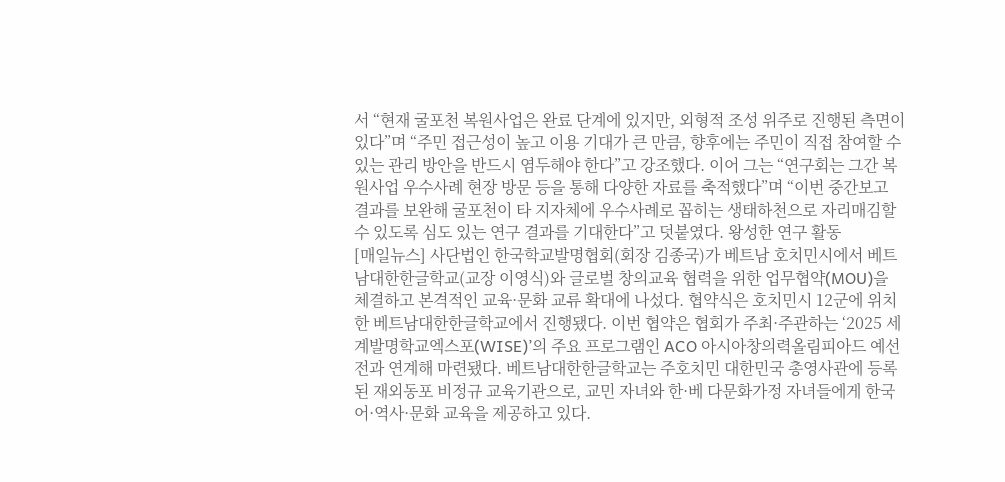서 “현재 굴포천 복원사업은 완료 단계에 있지만, 외형적 조성 위주로 진행된 측면이 있다”며 “주민 접근성이 높고 이용 기대가 큰 만큼, 향후에는 주민이 직접 참여할 수 있는 관리 방안을 반드시 염두해야 한다”고 강조했다. 이어 그는 “연구회는 그간 복원사업 우수사례 현장 방문 등을 통해 다양한 자료를 축적했다”며 “이번 중간보고 결과를 보완해 굴포천이 타 지자체에 우수사례로 꼽히는 생태하천으로 자리매김할 수 있도록 심도 있는 연구 결과를 기대한다”고 덧붙였다. 왕성한 연구 활동
[매일뉴스] 사단법인 한국학교발명협회(회장 김종국)가 베트남 호치민시에서 베트남대한한글학교(교장 이영식)와 글로벌 창의교육 협력을 위한 업무협약(MOU)을 체결하고 본격적인 교육·문화 교류 확대에 나섰다. 협약식은 호치민시 12군에 위치한 베트남대한한글학교에서 진행됐다. 이번 협약은 협회가 주최·주관하는 ‘2025 세계발명학교엑스포(WISE)’의 주요 프로그램인 ACO 아시아창의력올림피아드 예선전과 연계해 마련됐다. 베트남대한한글학교는 주호치민 대한민국 총영사관에 등록된 재외동포 비정규 교육기관으로, 교민 자녀와 한·베 다문화가정 자녀들에게 한국어·역사·문화 교육을 제공하고 있다.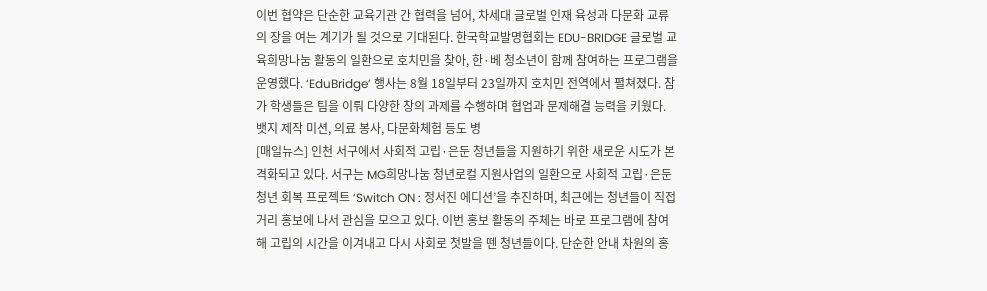이번 협약은 단순한 교육기관 간 협력을 넘어, 차세대 글로벌 인재 육성과 다문화 교류의 장을 여는 계기가 될 것으로 기대된다. 한국학교발명협회는 EDU-BRIDGE 글로벌 교육희망나눔 활동의 일환으로 호치민을 찾아, 한·베 청소년이 함께 참여하는 프로그램을 운영했다. ‘EduBridge’ 행사는 8월 18일부터 23일까지 호치민 전역에서 펼쳐졌다. 참가 학생들은 팀을 이뤄 다양한 창의 과제를 수행하며 협업과 문제해결 능력을 키웠다. 뱃지 제작 미션, 의료 봉사, 다문화체험 등도 병
[매일뉴스] 인천 서구에서 사회적 고립·은둔 청년들을 지원하기 위한 새로운 시도가 본격화되고 있다. 서구는 MG희망나눔 청년로컬 지원사업의 일환으로 사회적 고립·은둔 청년 회복 프로젝트 ‘Switch ON : 정서진 에디션’을 추진하며, 최근에는 청년들이 직접 거리 홍보에 나서 관심을 모으고 있다. 이번 홍보 활동의 주체는 바로 프로그램에 참여해 고립의 시간을 이겨내고 다시 사회로 첫발을 뗀 청년들이다. 단순한 안내 차원의 홍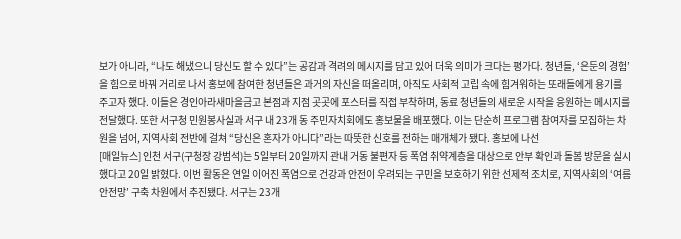보가 아니라, “나도 해냈으니 당신도 할 수 있다”는 공감과 격려의 메시지를 담고 있어 더욱 의미가 크다는 평가다. 청년들, ‘은둔의 경험’을 힘으로 바꿔 거리로 나서 홍보에 참여한 청년들은 과거의 자신을 떠올리며, 아직도 사회적 고립 속에 힘겨워하는 또래들에게 용기를 주고자 했다. 이들은 경인아라새마을금고 본점과 지점 곳곳에 포스터를 직접 부착하며, 동료 청년들의 새로운 시작을 응원하는 메시지를 전달했다. 또한 서구청 민원봉사실과 서구 내 23개 동 주민자치회에도 홍보물을 배포했다. 이는 단순히 프로그램 참여자를 모집하는 차원을 넘어, 지역사회 전반에 걸쳐 “당신은 혼자가 아니다”라는 따뜻한 신호를 전하는 매개체가 됐다. 홍보에 나선
[매일뉴스] 인천 서구(구청장 강범석)는 5일부터 20일까지 관내 거동 불편자 등 폭염 취약계층을 대상으로 안부 확인과 돌봄 방문을 실시했다고 20일 밝혔다. 이번 활동은 연일 이어진 폭염으로 건강과 안전이 우려되는 구민을 보호하기 위한 선제적 조치로, 지역사회의 ‘여름 안전망’ 구축 차원에서 추진됐다. 서구는 23개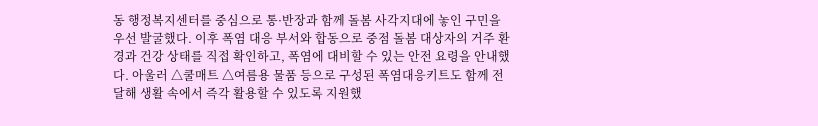동 행정복지센터를 중심으로 통·반장과 함께 돌봄 사각지대에 놓인 구민을 우선 발굴했다. 이후 폭염 대응 부서와 합동으로 중점 돌봄 대상자의 거주 환경과 건강 상태를 직접 확인하고, 폭염에 대비할 수 있는 안전 요령을 안내했다. 아울러 △쿨매트 △여름용 물품 등으로 구성된 폭염대응키트도 함께 전달해 생활 속에서 즉각 활용할 수 있도록 지원했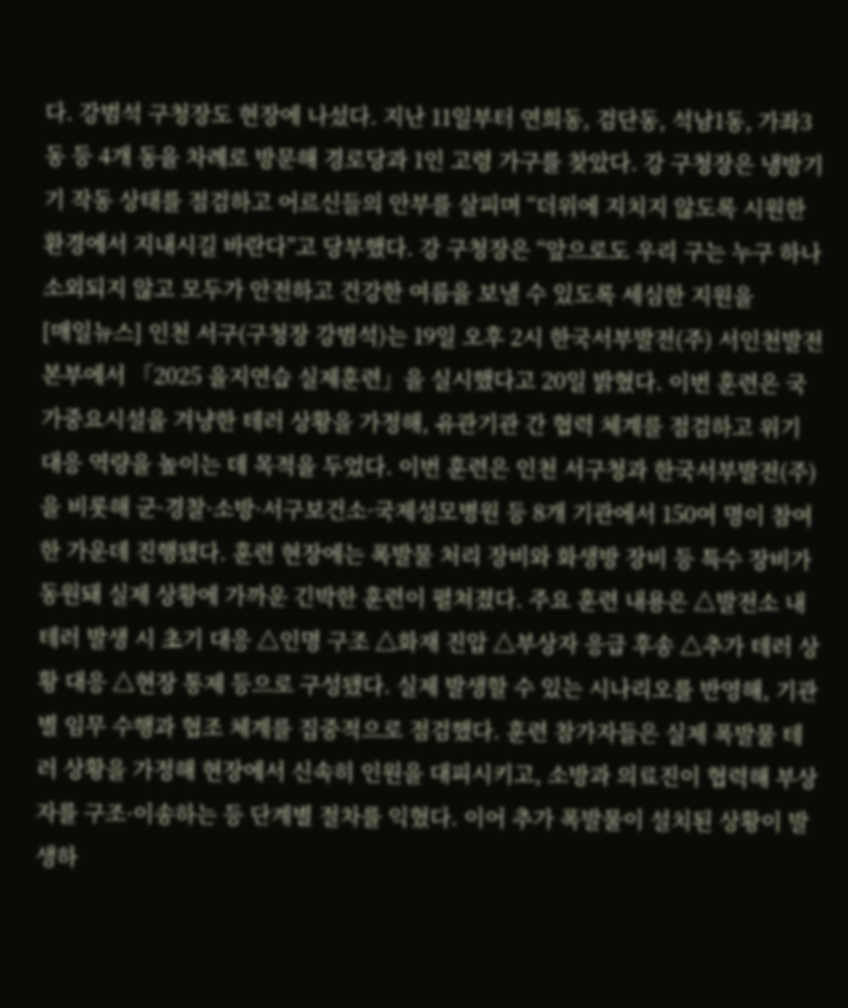다. 강범석 구청장도 현장에 나섰다. 지난 11일부터 연희동, 검단동, 석남1동, 가좌3동 등 4개 동을 차례로 방문해 경로당과 1인 고령 가구를 찾았다. 강 구청장은 냉방기기 작동 상태를 점검하고 어르신들의 안부를 살피며 “더위에 지치지 않도록 시원한 환경에서 지내시길 바란다”고 당부했다. 강 구청장은 “앞으로도 우리 구는 누구 하나 소외되지 않고 모두가 안전하고 건강한 여름을 보낼 수 있도록 세심한 지원을
[매일뉴스] 인천 서구(구청장 강범석)는 19일 오후 2시 한국서부발전(주) 서인천발전본부에서 「2025 을지연습 실제훈련」을 실시했다고 20일 밝혔다. 이번 훈련은 국가중요시설을 겨냥한 테러 상황을 가정해, 유관기관 간 협력 체계를 점검하고 위기 대응 역량을 높이는 데 목적을 두었다. 이번 훈련은 인천 서구청과 한국서부발전(주)을 비롯해 군·경찰·소방·서구보건소·국제성모병원 등 8개 기관에서 150여 명이 참여한 가운데 진행됐다. 훈련 현장에는 폭발물 처리 장비와 화생방 장비 등 특수 장비가 동원돼 실제 상황에 가까운 긴박한 훈련이 펼쳐졌다. 주요 훈련 내용은 △발전소 내 테러 발생 시 초기 대응 △인명 구조 △화재 진압 △부상자 응급 후송 △추가 테러 상황 대응 △현장 통제 등으로 구성됐다. 실제 발생할 수 있는 시나리오를 반영해, 기관별 임무 수행과 협조 체계를 집중적으로 점검했다. 훈련 참가자들은 실제 폭발물 테러 상황을 가정해 현장에서 신속히 인원을 대피시키고, 소방과 의료진이 협력해 부상자를 구조·이송하는 등 단계별 절차를 익혔다. 이어 추가 폭발물이 설치된 상황이 발생하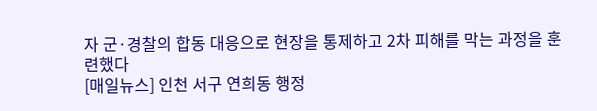자 군·경찰의 합동 대응으로 현장을 통제하고 2차 피해를 막는 과정을 훈련했다
[매일뉴스] 인천 서구 연희동 행정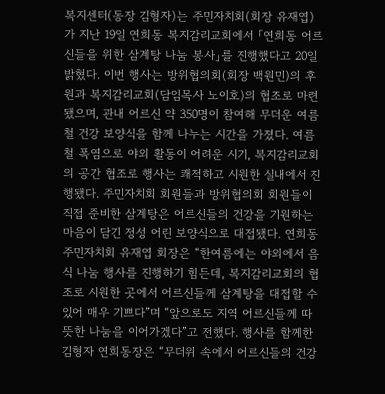복지센터(동장 김형자)는 주민자치회(회장 유재엽)가 지난 19일 연희동 복지감리교회에서 「연희동 어르신들을 위한 삼계탕 나눔 봉사」를 진행했다고 20일 밝혔다. 이번 행사는 방위협의회(회장 백원민)의 후원과 복지감리교회(담임목사 노이호)의 협조로 마련됐으며, 관내 어르신 약 350명이 참여해 무더운 여름철 건강 보양식을 함께 나누는 시간을 가졌다. 여름철 폭염으로 야외 활동이 어려운 시기, 복지감리교회의 공간 협조로 행사는 쾌적하고 시원한 실내에서 진행됐다. 주민자치회 회원들과 방위협의회 회원들이 직접 준비한 삼계탕은 어르신들의 건강을 기원하는 마음이 담긴 정성 어린 보양식으로 대접됐다. 연희동 주민자치회 유재엽 회장은 “한여름에는 야외에서 음식 나눔 행사를 진행하기 힘든데, 복지감리교회의 협조로 시원한 곳에서 어르신들께 삼계탕을 대접할 수 있어 매우 기쁘다”며 “앞으로도 지역 어르신들께 따뜻한 나눔을 이어가겠다”고 전했다. 행사를 함께한 김형자 연희동장은 “무더위 속에서 어르신들의 건강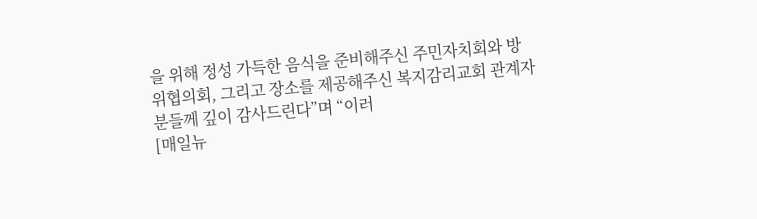을 위해 정성 가득한 음식을 준비해주신 주민자치회와 방위협의회, 그리고 장소를 제공해주신 복지감리교회 관계자분들께 깊이 감사드린다”며 “이러
[매일뉴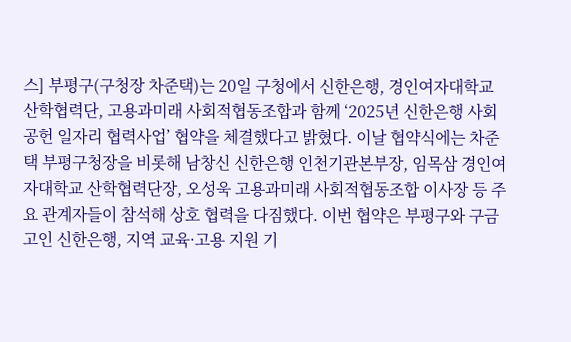스] 부평구(구청장 차준택)는 20일 구청에서 신한은행, 경인여자대학교 산학협력단, 고용과미래 사회적협동조합과 함께 ‘2025년 신한은행 사회공헌 일자리 협력사업’ 협약을 체결했다고 밝혔다. 이날 협약식에는 차준택 부평구청장을 비롯해 남창신 신한은행 인천기관본부장, 임목삼 경인여자대학교 산학협력단장, 오성욱 고용과미래 사회적협동조합 이사장 등 주요 관계자들이 참석해 상호 협력을 다짐했다. 이번 협약은 부평구와 구금고인 신한은행, 지역 교육·고용 지원 기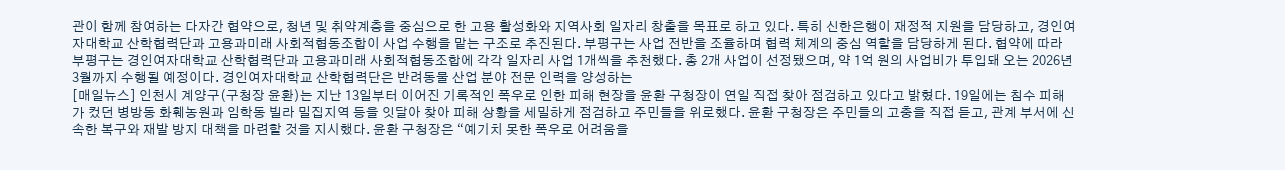관이 함께 참여하는 다자간 협약으로, 청년 및 취약계층을 중심으로 한 고용 활성화와 지역사회 일자리 창출을 목표로 하고 있다. 특히 신한은행이 재정적 지원을 담당하고, 경인여자대학교 산학협력단과 고용과미래 사회적협동조합이 사업 수행을 맡는 구조로 추진된다. 부평구는 사업 전반을 조율하며 협력 체계의 중심 역할을 담당하게 된다. 협약에 따라 부평구는 경인여자대학교 산학협력단과 고용과미래 사회적협동조합에 각각 일자리 사업 1개씩을 추천했다. 총 2개 사업이 선정됐으며, 약 1억 원의 사업비가 투입돼 오는 2026년 3월까지 수행될 예정이다. 경인여자대학교 산학협력단은 반려동물 산업 분야 전문 인력을 양성하는
[매일뉴스] 인천시 계양구(구청장 윤환)는 지난 13일부터 이어진 기록적인 폭우로 인한 피해 현장을 윤환 구청장이 연일 직접 찾아 점검하고 있다고 밝혔다. 19일에는 침수 피해가 컸던 병방동 화훼농원과 임학동 빌라 밀집지역 등을 잇달아 찾아 피해 상황을 세밀하게 점검하고 주민들을 위로했다. 윤환 구청장은 주민들의 고충을 직접 듣고, 관계 부서에 신속한 복구와 재발 방지 대책을 마련할 것을 지시했다. 윤환 구청장은 “예기치 못한 폭우로 어려움을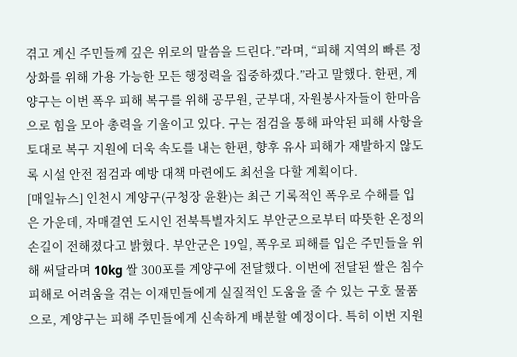겪고 계신 주민들께 깊은 위로의 말씀을 드린다.”라며, “피해 지역의 빠른 정상화를 위해 가용 가능한 모든 행정력을 집중하겠다.”라고 말했다. 한편, 계양구는 이번 폭우 피해 복구를 위해 공무원, 군부대, 자원봉사자들이 한마음으로 힘을 모아 총력을 기울이고 있다. 구는 점검을 통해 파악된 피해 사항을 토대로 복구 지원에 더욱 속도를 내는 한편, 향후 유사 피해가 재발하지 않도록 시설 안전 점검과 예방 대책 마련에도 최선을 다할 계획이다.
[매일뉴스] 인천시 계양구(구청장 윤환)는 최근 기록적인 폭우로 수해를 입은 가운데, 자매결연 도시인 전북특별자치도 부안군으로부터 따뜻한 온정의 손길이 전해졌다고 밝혔다. 부안군은 19일, 폭우로 피해를 입은 주민들을 위해 써달라며 10kg 쌀 300포를 계양구에 전달했다. 이번에 전달된 쌀은 침수 피해로 어려움을 겪는 이재민들에게 실질적인 도움을 줄 수 있는 구호 물품으로, 계양구는 피해 주민들에게 신속하게 배분할 예정이다. 특히 이번 지원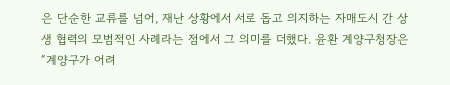은 단순한 교류를 넘어, 재난 상황에서 서로 돕고 의지하는 자매도시 간 상생 협력의 모범적인 사례라는 점에서 그 의미를 더했다. 윤환 계양구청장은 “계양구가 어려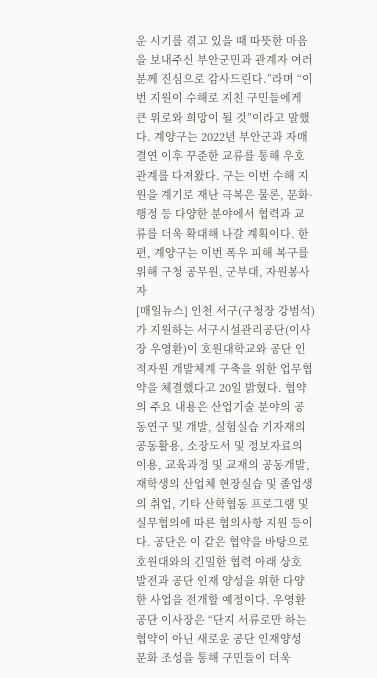운 시기를 겪고 있을 때 따뜻한 마음을 보내주신 부안군민과 관계자 여러분께 진심으로 감사드린다.”라며 “이번 지원이 수해로 지친 구민들에게 큰 위로와 희망이 될 것”이라고 말했다. 계양구는 2022년 부안군과 자매결연 이후 꾸준한 교류를 통해 우호 관계를 다져왔다. 구는 이번 수해 지원을 계기로 재난 극복은 물론, 문화·행정 등 다양한 분야에서 협력과 교류를 더욱 확대해 나갈 계획이다. 한편, 계양구는 이번 폭우 피해 복구를 위해 구청 공무원, 군부대, 자원봉사자
[매일뉴스] 인천 서구(구청장 강범석)가 지원하는 서구시설관리공단(이사장 우영환)이 호원대학교와 공단 인적자원 개발체계 구축을 위한 업무협약을 체결했다고 20일 밝혔다. 협약의 주요 내용은 산업기술 분야의 공동연구 및 개발, 실험실습 기자재의 공동활용, 소장도서 및 정보자료의 이용, 교육과정 및 교재의 공동개발, 재학생의 산업체 현장실습 및 졸업생의 취업, 기타 산학협동 프로그램 및 실무협의에 따른 협의사항 지원 등이다. 공단은 이 같은 협약을 바탕으로 호원대와의 긴밀한 협력 아래 상호 발전과 공단 인재 양성을 위한 다양한 사업을 전개할 예정이다. 우영환 공단 이사장은 “단지 서류로만 하는 협약이 아닌 새로운 공단 인재양성 문화 조성을 통해 구민들이 더욱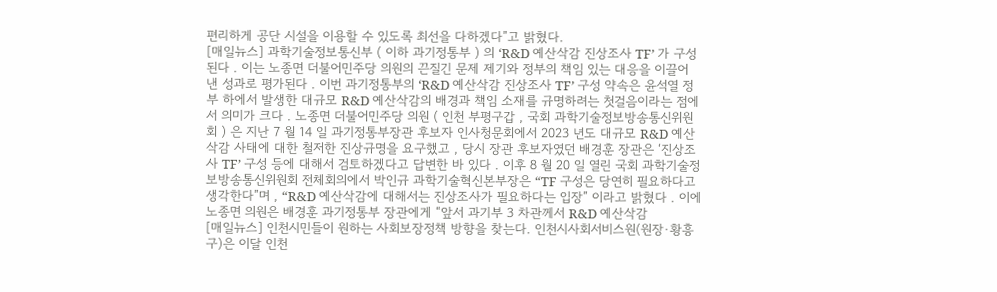편리하게 공단 시설을 이용할 수 있도록 최선을 다하겠다”고 밝혔다.
[매일뉴스] 과학기술정보통신부 ( 이하 과기정통부 ) 의 ‘R&D 예산삭감 진상조사 TF’ 가 구성된다 . 이는 노종면 더불어민주당 의원의 끈질긴 문제 제기와 정부의 책임 있는 대응을 이끌어 낸 성과로 평가된다 . 이번 과기정통부의 ‘R&D 예산삭감 진상조사 TF’ 구성 약속은 윤석열 정부 하에서 발생한 대규모 R&D 예산삭감의 배경과 책임 소재를 규명하려는 첫걸음이라는 점에서 의미가 크다 . 노종면 더불어민주당 의원 ( 인천 부평구갑 , 국회 과학기술정보방송통신위원회 ) 은 지난 7 월 14 일 과기정통부장관 후보자 인사청문회에서 2023 년도 대규모 R&D 예산삭감 사태에 대한 철저한 진상규명을 요구했고 , 당시 장관 후보자였던 배경훈 장관은 ‘진상조사 TF’ 구성 등에 대해서 검토하겠다고 답변한 바 있다 . 이후 8 월 20 일 열린 국회 과학기술정보방송통신위원회 전체회의에서 박인규 과학기술혁신본부장은 “TF 구성은 당연히 필요하다고 생각한다”며 , “R&D 예산삭감에 대해서는 진상조사가 필요하다는 입장” 이라고 밝혔다 . 이에 노종면 의원은 배경훈 과기정통부 장관에게 “앞서 과기부 3 차관께서 R&D 예산삭감
[매일뉴스] 인천시민들이 원하는 사회보장정책 방향을 찾는다. 인천시사회서비스원(원장·황흥구)은 이달 인천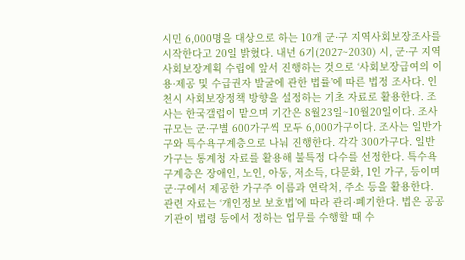시민 6,000명을 대상으로 하는 10개 군·구 지역사회보장조사를 시작한다고 20일 밝혔다. 내년 6기(2027~2030) 시, 군·구 지역사회보장계획 수립에 앞서 진행하는 것으로 ‘사회보장급여의 이용·제공 및 수급권자 발굴에 관한 법률’에 따른 법정 조사다. 인천시 사회보장정책 방향을 설정하는 기초 자료로 활용한다. 조사는 한국갤럽이 맡으며 기간은 8월23일~10월20일이다. 조사 규모는 군·구별 600가구씩 모두 6,000가구이다. 조사는 일반가구와 특수욕구계층으로 나눠 진행한다. 각각 300가구다. 일반가구는 통계청 자료를 활용해 불특정 다수를 선정한다. 특수욕구계층은 장애인, 노인, 아동, 저소득, 다문화, 1인 가구, 등이며 군·구에서 제공한 가구주 이름과 연락처, 주소 등을 활용한다. 관련 자료는 ‘개인정보 보호법’에 따라 관리·폐기한다. 법은 공공기관이 법령 등에서 정하는 업무를 수행할 때 수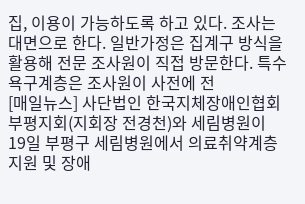집, 이용이 가능하도록 하고 있다. 조사는 대면으로 한다. 일반가정은 집계구 방식을 활용해 전문 조사원이 직접 방문한다. 특수욕구계층은 조사원이 사전에 전
[매일뉴스] 사단법인 한국지체장애인협회 부평지회(지회장 전경천)와 세림병원이 19일 부평구 세림병원에서 의료취약계층 지원 및 장애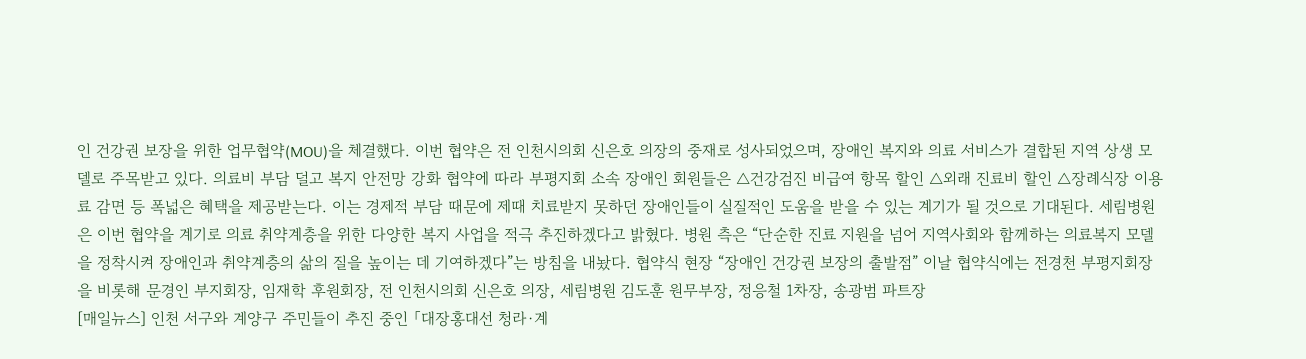인 건강권 보장을 위한 업무협약(MOU)을 체결했다. 이번 협약은 전 인천시의회 신은호 의장의 중재로 성사되었으며, 장애인 복지와 의료 서비스가 결합된 지역 상생 모델로 주목받고 있다. 의료비 부담 덜고 복지 안전망 강화 협약에 따라 부평지회 소속 장애인 회원들은 △건강검진 비급여 항목 할인 △외래 진료비 할인 △장례식장 이용료 감면 등 폭넓은 혜택을 제공받는다. 이는 경제적 부담 때문에 제때 치료받지 못하던 장애인들이 실질적인 도움을 받을 수 있는 계기가 될 것으로 기대된다. 세림병원은 이번 협약을 계기로 의료 취약계층을 위한 다양한 복지 사업을 적극 추진하겠다고 밝혔다. 병원 측은 “단순한 진료 지원을 넘어 지역사회와 함께하는 의료복지 모델을 정착시켜 장애인과 취약계층의 삶의 질을 높이는 데 기여하겠다”는 방침을 내놨다. 협약식 현장 “장애인 건강권 보장의 출발점” 이날 협약식에는 전경천 부평지회장을 비롯해 문경인 부지회장, 임재학 후원회장, 전 인천시의회 신은호 의장, 세림병원 김도훈 원무부장, 정응철 1차장, 송광범 파트장
[매일뉴스] 인천 서구와 계양구 주민들이 추진 중인 「대장홍대선 청라·계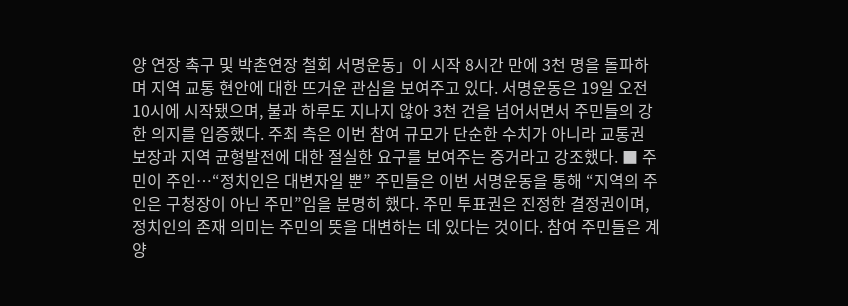양 연장 촉구 및 박촌연장 철회 서명운동」이 시작 8시간 만에 3천 명을 돌파하며 지역 교통 현안에 대한 뜨거운 관심을 보여주고 있다. 서명운동은 19일 오전 10시에 시작됐으며, 불과 하루도 지나지 않아 3천 건을 넘어서면서 주민들의 강한 의지를 입증했다. 주최 측은 이번 참여 규모가 단순한 수치가 아니라 교통권 보장과 지역 균형발전에 대한 절실한 요구를 보여주는 증거라고 강조했다. ■ 주민이 주인…“정치인은 대변자일 뿐” 주민들은 이번 서명운동을 통해 “지역의 주인은 구청장이 아닌 주민”임을 분명히 했다. 주민 투표권은 진정한 결정권이며, 정치인의 존재 의미는 주민의 뜻을 대변하는 데 있다는 것이다. 참여 주민들은 계양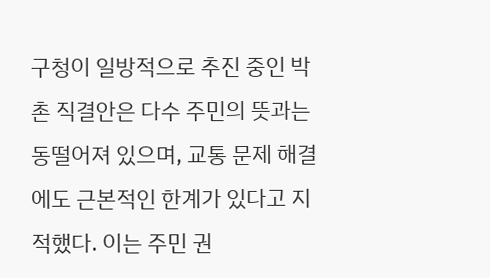구청이 일방적으로 추진 중인 박촌 직결안은 다수 주민의 뜻과는 동떨어져 있으며, 교통 문제 해결에도 근본적인 한계가 있다고 지적했다. 이는 주민 권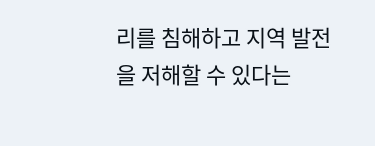리를 침해하고 지역 발전을 저해할 수 있다는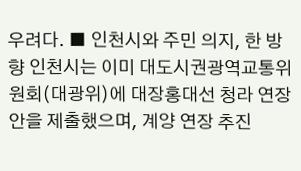우려다. ■ 인천시와 주민 의지, 한 방향 인천시는 이미 대도시권광역교통위원회(대광위)에 대장홍대선 청라 연장안을 제출했으며, 계양 연장 추진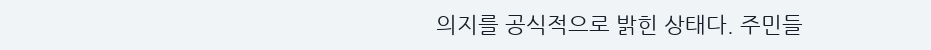의지를 공식적으로 밝힌 상태다. 주민들